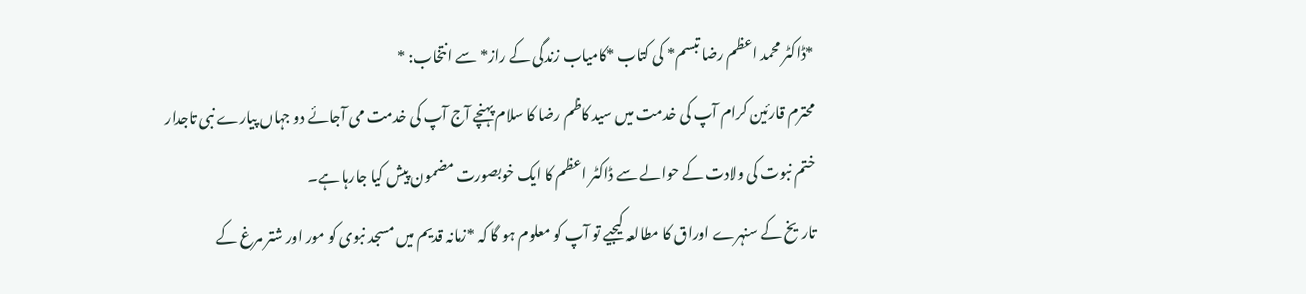*ڈاکٹر محمد اعظم رضا تبسم* کی کتاب *کامیاب زندگی کے راز* سے انتخاب: *
محترم قارئین کرام آپ کی خدمت میں سید کاظم رضا کا سلام پہنچے آج آپ کی خدمت می آجائے دو جہاں پیارے نبی تاجدار ختم نبوت کی ولادت کے حوالے سے ڈاکٹر اعظم کا ایک خوبصورت مضمون پیش کیا جارہا ہے۔
تاریخ کے سنہرے اوراق کا مطالعہ کیجیے تو آپ کو معلوم ہو گا کہ *زمانہ قدیم میں مسجد نبوی کو مور اور شتر مرغ کے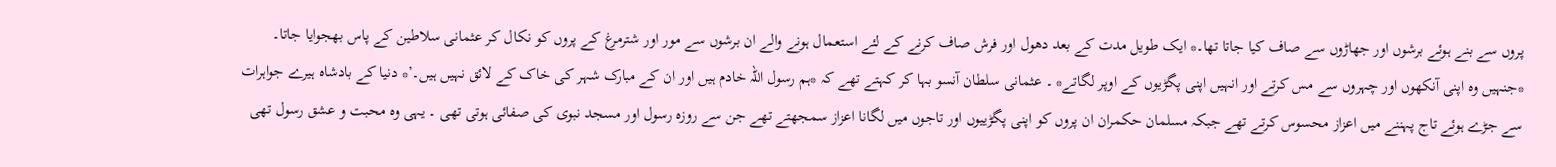پروں سے بنے ہوئے برشوں اور جھاڑوں سے صاف کیا جاتا تھا۔* ایک طویل مدت کے بعد دھول اور فرش صاف کرنے کے لئے استعمال ہونے والے ان برشوں سے مور اور شترمرغ کے پروں کو نکال کر عثمانی سلاطین کے پاس بھجوایا جاتا۔ *جنہیں وہ اپنی آنکھوں اور چہروں سے مس کرتے اور انہیں اپنی پگڑیوں کے اوپر لگاتے* ۔ عثمانی سلطان آنسو بہا کر کہتے تھے کہ *ہم رسول اللہ خادم ہیں اور ان کے مبارک شہر کی خاک کے لائق نہیں ہیں۔’* دنیا کے بادشاہ ہیرے جواہرات سے جڑے ہوئے تاج پہننے میں اعزاز محسوس کرتے تھے جبکہ مسلمان حکمران ان پروں کو اپنی پگڑییوں اور تاجوں میں لگانا اعزاز سمجھتے تھے جن سے روزہ رسول اور مسجد نبوی کی صفائی ہوتی تھی ۔ یہی وہ محبت و عشق رسول تھی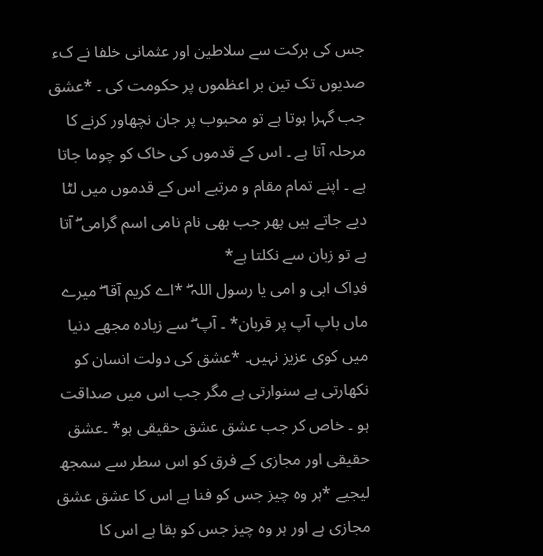جس کی برکت سے سلاطین اور عثمانی خلفا نے کء صدیوں تک تین بر اعظموں پر حکومت کی ۔ *عشق جب گہرا ہوتا ہے تو محبوب پر جان نچھاور کرنے کا مرحلہ آتا ہے ۔ اس کے قدموں کی خاک کو چوما جاتا ہے ۔ اپنے تمام مقام و مرتبے اس کے قدموں میں لٹا دیے جاتے ہیں پھر جب بھی نام نامی اسم گرامی ۖ آتا ہے تو زبان سے نکلتا ہے*
فدِاک ابی و امی یا رسول اللہ ۖ *اے کریم آقا ۖ میرے ماں باپ آپ پر قربان* ۔ آپ ۖ سے زیادہ مجھے دنیا میں کوی عزیز نہیں۔ *عشق کی دولت انسان کو نکھارتی ہے سنوارتی ہے مگر جب اس میں صداقت ہو ۔ خاص کر جب عشق عشق حقیقی ہو* ۔عشق حقیقی اور مجازی کے فرق کو اس سطر سے سمجھ لیجیے *ہر وہ چیز جس کو فنا ہے اس کا عشق عشق مجازی ہے اور ہر وہ چیز جس کو بقا ہے اس کا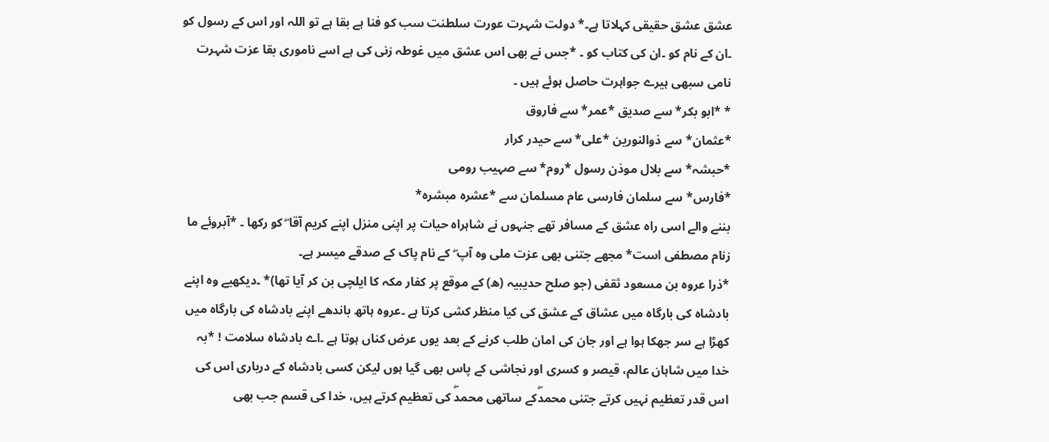عشق عشق حقیقی کہلاتا ہے۔* دولت شہرت عورت سلطنت سب کو فنا ہے بقا ہے تو اللہ اور اس کے رسول کو ۔ان کے نام کو ۔ان کی کتاب کو ۔ *جس نے بھی اس عشق میں غوطہ زنی کی ہے اسے ناموری بقا عزت شہرت نامی سبھی ہیرے جواہرت حاصل ہوئے ہیں ۔
* *ابو بکر* سے صدیق *عمر* سے فاروق
*عثمان* سے ذوالنورین *علی* سے حیدر کرار
*حبشہ* سے بلال موذن رسول *روم* سے صہیب رومی
*فارس* سے سلمان فارسی عام مسلمان سے *عشرہ مبشرہ*
بننے والے اسی راہ عشق کے مسافر تھے جنہوں نے شاہراہ حیات پر اپنی منزل اپنے کریم آقا ۖ کو رکھا ۔ *آبروئے ما زنام مصطفی است* مجھے جتنی بھی عزت ملی وہ آپ ۖ کے نام پاک کے صدقے میسر ہے۔
*ذرا عروہ بن مسعود ثقفی (جو صلح حدیبیہ (ھ) کے موقع پر کفار مکہ کا ایلچی بن کر آیا تھا)* ۔دیکھیے وہ اپنے بادشاہ کی بارگاہ میں عشاق کے عشق کی کیا منظر کشی کرتا ہے ۔عروہ ہاتھ باندھے اپنے بادشاہ کی بارگاہ میں کھڑا ہے سر جھکا ہوا ہے اور جان کی امان طلب کرنے کے بعد یوں عرض کناں ہوتا ہے ۔اے بادشاہ سلامت ! *بہ خدا میں شاہان عالم، قیصر و کسری اور نجاشی کے پاس بھی گیا ہوں لیکن کسی بادشاہ کے درباری اس کی اس قدر تعظیم نہیں کرتے جتنی محمدۖکے ساتھی محمدۖ کی تعظیم کرتے ہیں، خدا کی قسم جب بھی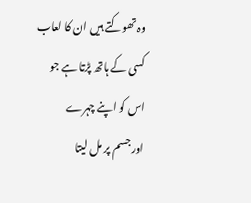وہ تھوکتے ہیں ان کا لعاب کسی کے ہاتھ پڑتا ہے جو اس کو اپنے چہرے اورجسم پر مل لیتا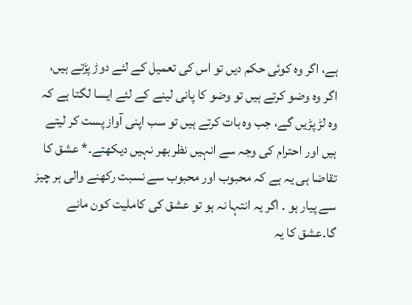ہے، اگر وہ کوئی حکم دیں تو اس کی تعمیل کے لئے دوڑ پڑتے ہیں، اگر وہ وضو کرتے ہیں تو وضو کا پانی لینے کے لئے ایسا لگتا ہے کہ وہ لڑ پڑیں گے، جب وہ بات کرتے ہیں تو سب اپنی آواز پست کر لیتے ہیں اور احترام کی وجہ سے انہیں نظر بھر نہیں دیکھتے۔* عشق کا تقاضا ہی یہ ہے کہ محبوب اور محبوب سے نسبت رکھنے والی ہر چیز سے پیار ہو ۔ اگر یہ انتہا نہ ہو تو عشق کی کاملیت کون مانے گا۔عشق کا یہ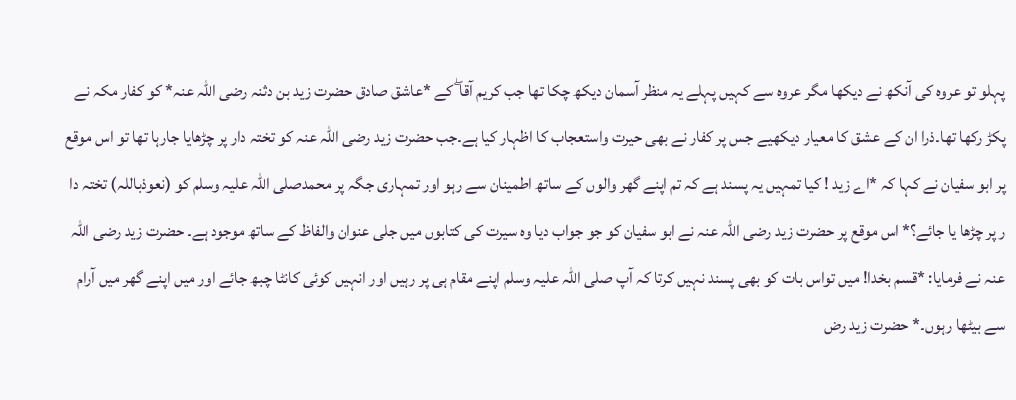پہلو تو عروہ کی آنکھ نے دیکھا مگر عروہ سے کہیں پہلے یہ منظر آسمان دیکھ چکا تھا جب کریم آقا ۖ کے *عاشق صادق حضرت زید بن دثنہ رضی اللہ عنہ* کو کفار مکہ نے پکڑ رکھا تھا۔ذرا ان کے عشق کا معیار دیکھیے جس پر کفار نے بھی حیرت واستعجاب کا اظہار کیا ہے۔جب حضرت زید رضی اللہ عنہ کو تختہ دار پر چڑھایا جارہا تھا تو اس موقع پر ابو سفیان نے کہا کہ *اے زید ! کیا تمہیں یہ پسند ہے کہ تم اپنے گھر والوں کے ساتھ اطمینان سے رہو اور تمہاری جگہ پر محمدصلی اللہ علیہ وسلم کو (نعوذباللہ) تختہ دا ر پر چڑھا یا جائے؟* اس موقع پر حضرت زید رضی اللہ عنہ نے ابو سفیان کو جو جواب دیا وہ سیرت کی کتابوں میں جلی عنوان والفاظ کے ساتھ موجود ہے۔ حضرت زید رضی اللہ عنہ نے فرمایا: *قسم بخدا! میں تواس بات کو بھی پسند نہیں کرتا کہ آپ صلی اللہ علیہ وسلم اپنے مقام ہی پر رہیں اور انہیں کوئی کانٹا چبھ جائے اور میں اپنے گھر میں آرام سے بیٹھا رہوں۔* حضرت زید رض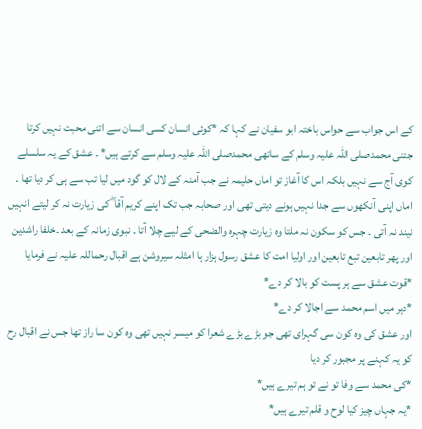کے اس جواب سے حواس باختہ ابو سفیان نے کہا کہ *کوئی انسان کسی انسان سے اتنی محبت نہیں کرتا جتنی محمدصلی اللہ علیہ وسلم کے ساتھی محمدصلی اللہ علیہ وسلم سے کرتے ہیں* ۔ عشق کے یہ سلسلے کوی آج سے نہیں بلکہ اس کا آغاز تو اماں حلیمہ نے جب آمنہ کے لال کو گود میں لیا تب سے ہی کر دیا تھا ۔ اماں اپنی آنکھوں سے جدا نہیں ہونے دیتی تھی اور صحابہ جب تک اپنے کریم آقا ۖ کی زیارت نہ کر لیتے انہیں نیند نہ آتی ۔ جس کو سکون نہ ملتا وہ زیارت چہرہ والضحی کے لیے چلا آتا ۔ نبوی زمانہ کے بعد ۔خلفا راشدین اور پھر تابعین تبع تابعین اور اولیا امت کا عشق رسول ہزار ہا امثلہ سیروشن ہے اقبال رحماللہ علیہ نے فرمایا
*قوت عشق سے ہر پست کو بالا کر دے*
*دہر میں اسم محمد سے اجالا کر دے*
اور عشق کی وہ کون سی گہرای تھی جو بڑے بڑے شعرا کو میسر نہیں تھی وہ کون سا راز تھا جس نے اقبال رح کو یہ کہنے پر مجبور کر دیا
*کی محمد سے وفا تو نے تو ہم تیرے ہیں*
*یہ جہاں چیز کیا لوح و قلم تیرے ہیں*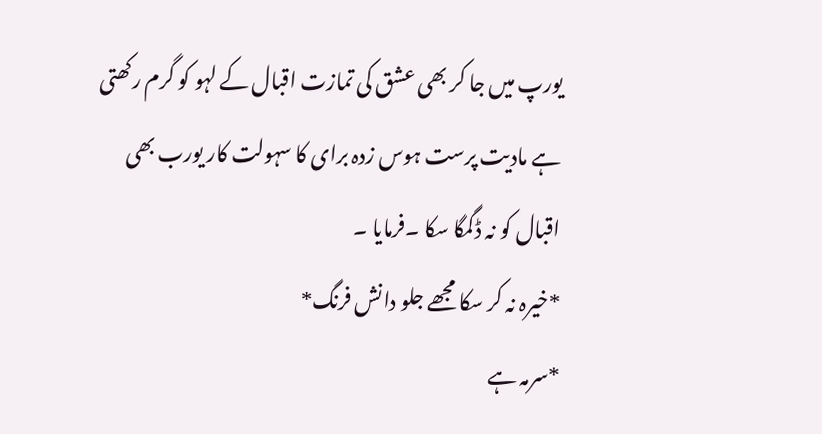یورپ میں جا کر بھی عشق کی تمازت اقبال کے لہو کو گرم رکھتی ہے مادیت پرست ہوس زدہ برای کا سہولت کار یورب بھی اقبال کو نہ ڈگمگا سکا ۔فرمایا ۔
*خیرہ نہ کر سکا مجھے جلو دانش فرنگ*
*سرمہ ہے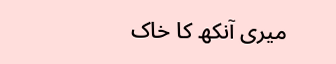میری آنکھ کا خاک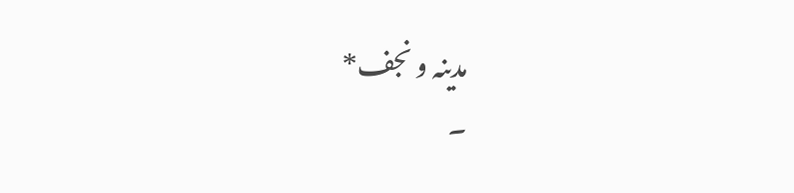مدینہ و نجف*
۔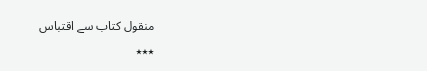منقول کتاب سے اقتباس
٭٭٭